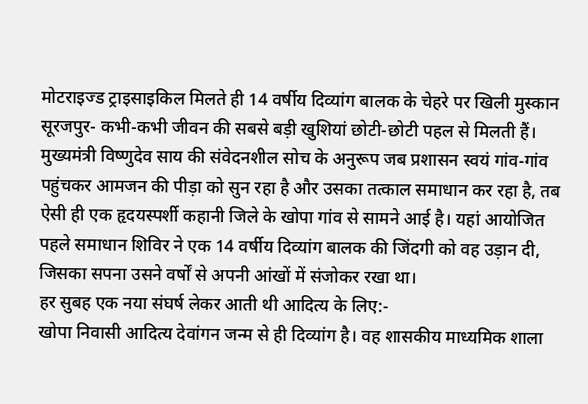मोटराइज्ड ट्राइसाइकिल मिलते ही 14 वर्षीय दिव्यांग बालक के चेहरे पर खिली मुस्कान
सूरजपुर- कभी-कभी जीवन की सबसे बड़ी खुशियां छोटी-छोटी पहल से मिलती हैं। मुख्यमंत्री विष्णुदेव साय की संवेदनशील सोच के अनुरूप जब प्रशासन स्वयं गांव-गांव पहुंचकर आमजन की पीड़ा को सुन रहा है और उसका तत्काल समाधान कर रहा है, तब ऐसी ही एक हृदयस्पर्शी कहानी जिले के खोपा गांव से सामने आई है। यहां आयोजित पहले समाधान शिविर ने एक 14 वर्षीय दिव्यांग बालक की जिंदगी को वह उड़ान दी, जिसका सपना उसने वर्षों से अपनी आंखों में संजोकर रखा था।
हर सुबह एक नया संघर्ष लेकर आती थी आदित्य के लिए:-
खोपा निवासी आदित्य देवांगन जन्म से ही दिव्यांग है। वह शासकीय माध्यमिक शाला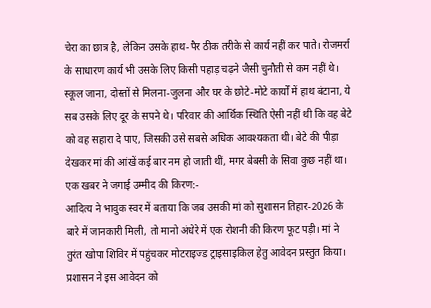चेरा का छात्र है, लेकिन उसके हाथ-पैर ठीक तरीके से कार्य नहीं कर पाते। रोजमर्रा के साधारण कार्य भी उसके लिए किसी पहाड़ चढ़ने जैसी चुनौती से कम नहीं थे। स्कूल जाना, दोस्तों से मिलना-जुलना और घर के छोटे-मोटे कार्यों में हाथ बंटाना, ये सब उसके लिए दूर के सपने थे। परिवार की आर्थिक स्थिति ऐसी नहीं थी कि वह बेटे को वह सहारा दे पाए, जिसकी उसे सबसे अधिक आवश्यकता थी। बेटे की पीड़ा देखकर मां की आंखें कई बार नम हो जाती थीं, मगर बेबसी के सिवा कुछ नहीं था।
एक खबर ने जगाई उम्मीद की किरण:-
आदित्य ने भावुक स्वर में बताया कि जब उसकी मां को सुशासन तिहार-2026 के बारे में जानकारी मिली, तो मानो अंधेरे में एक रोशनी की किरण फूट पड़ी। मां ने तुरंत खोपा शिविर में पहुंचकर मोटराइज्ड ट्राइसाइकिल हेतु आवेदन प्रस्तुत किया। प्रशासन ने इस आवेदन को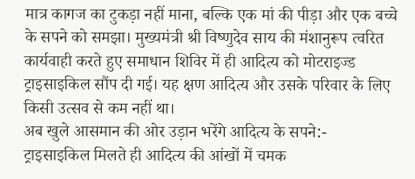मात्र कागज का टुकड़ा नहीं माना, बल्कि एक मां की पीड़ा और एक बच्चे के सपने को समझा। मुख्यमंत्री श्री विष्णुदेव साय की मंशानुरूप त्वरित कार्यवाही करते हुए समाधान शिविर में ही आदित्य को मोटराइज्ड ट्राइसाइकिल सौंप दी गई। यह क्षण आदित्य और उसके परिवार के लिए किसी उत्सव से कम नहीं था।
अब खुले आसमान की ओर उड़ान भरेंगे आदित्य के सपने:-
ट्राइसाइकिल मिलते ही आदित्य की आंखों में चमक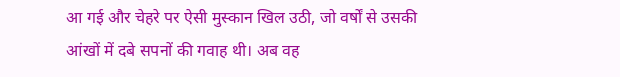आ गई और चेहरे पर ऐसी मुस्कान खिल उठी, जो वर्षों से उसकी आंखों में दबे सपनों की गवाह थी। अब वह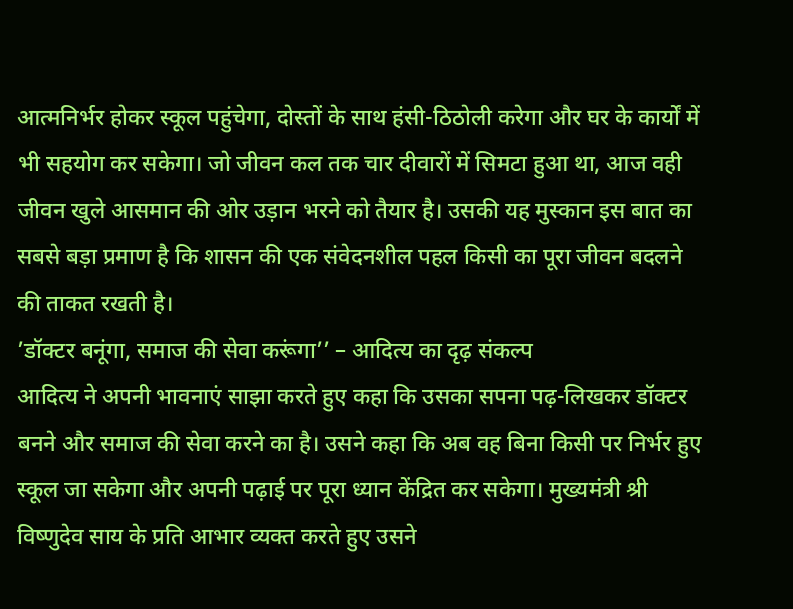आत्मनिर्भर होकर स्कूल पहुंचेगा, दोस्तों के साथ हंसी-ठिठोली करेगा और घर के कार्यों में भी सहयोग कर सकेगा। जो जीवन कल तक चार दीवारों में सिमटा हुआ था, आज वही जीवन खुले आसमान की ओर उड़ान भरने को तैयार है। उसकी यह मुस्कान इस बात का सबसे बड़ा प्रमाण है कि शासन की एक संवेदनशील पहल किसी का पूरा जीवन बदलने की ताकत रखती है।
’डॉक्टर बनूंगा, समाज की सेवा करूंगा’’ – आदित्य का दृढ़ संकल्प
आदित्य ने अपनी भावनाएं साझा करते हुए कहा कि उसका सपना पढ़-लिखकर डॉक्टर बनने और समाज की सेवा करने का है। उसने कहा कि अब वह बिना किसी पर निर्भर हुए स्कूल जा सकेगा और अपनी पढ़ाई पर पूरा ध्यान केंद्रित कर सकेगा। मुख्यमंत्री श्री विष्णुदेव साय के प्रति आभार व्यक्त करते हुए उसने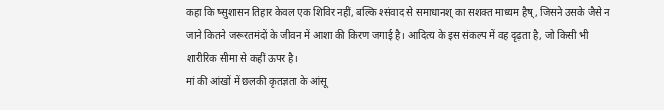कहा कि ष्सुशासन तिहार केवल एक शिविर नहीं, बल्कि श्संवाद से समाधानश् का सशक्त माध्यम हैष्, जिसने उसके जैसे न जाने कितने जरूरतमंदों के जीवन में आशा की किरण जगाई है। आदित्य के इस संकल्प में वह दृढ़ता है, जो किसी भी शारीरिक सीमा से कहीं ऊपर है।
मां की आंखों में छलकी कृतज्ञता के आंसू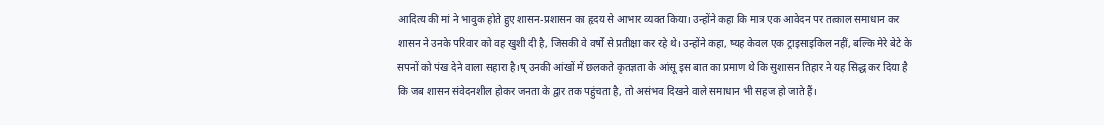आदित्य की मां ने भावुक होते हुए शासन-प्रशासन का हृदय से आभार व्यक्त किया। उन्होंने कहा कि मात्र एक आवेदन पर तत्काल समाधान कर शासन ने उनके परिवार को वह खुशी दी है, जिसकी वे वर्षों से प्रतीक्षा कर रहे थे। उन्होंने कहा, ष्यह केवल एक ट्राइसाइकिल नहीं, बल्कि मेरे बेटे के सपनों को पंख देने वाला सहारा है।ष् उनकी आंखों में छलकते कृतज्ञता के आंसू इस बात का प्रमाण थे कि सुशासन तिहार ने यह सिद्ध कर दिया है कि जब शासन संवेदनशील होकर जनता के द्वार तक पहुंचता है, तो असंभव दिखने वाले समाधान भी सहज हो जाते हैं।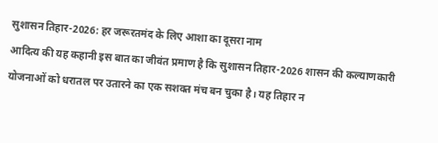सुशासन तिहार-2026: हर जरूरतमंद के लिए आशा का दूसरा नाम
आदित्य की यह कहानी इस बात का जीवंत प्रमाण है कि सुशासन तिहार-2026 शासन की कल्याणकारी योजनाओं को धरातल पर उतारने का एक सशक्त मंच बन चुका है। यह तिहार न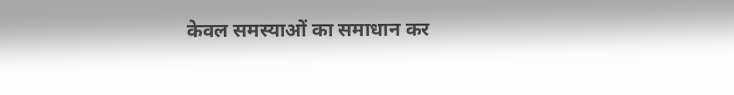केवल समस्याओं का समाधान कर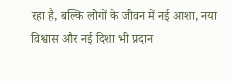रहा है, बल्कि लोगों के जीवन में नई आशा, नया विश्वास और नई दिशा भी प्रदान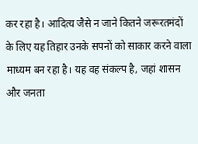कर रहा है। आदित्य जैसे न जाने कितने जरूरतमंदों के लिए यह तिहार उनके सपनों को साकार करने वाला माध्यम बन रहा है। यह वह संकल्प है, जहां शासन और जनता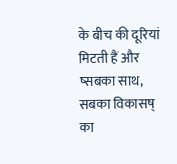के बीच की दूरियां मिटती हैं और ष्सबका साथ, सबका विकासष् का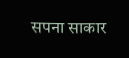सपना साकार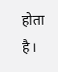होता है।